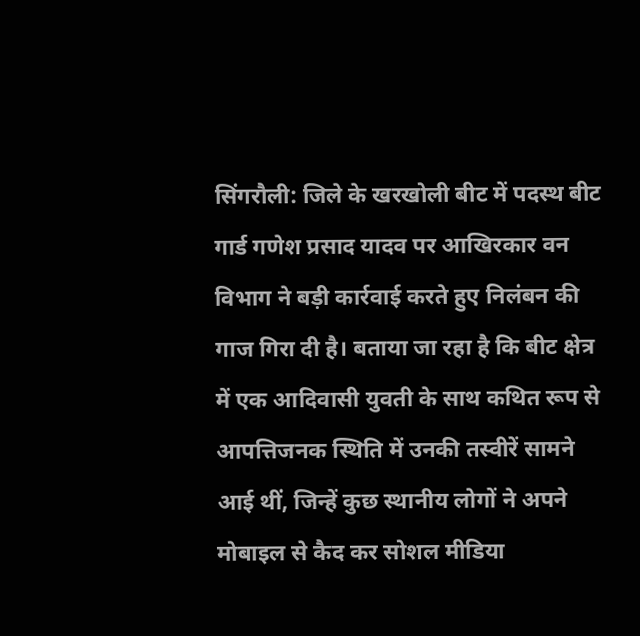सिंगरौली: जिले के खरखोली बीट में पदस्थ बीट गार्ड गणेश प्रसाद यादव पर आखिरकार वन विभाग ने बड़ी कार्रवाई करते हुए निलंबन की गाज गिरा दी है। बताया जा रहा है कि बीट क्षेत्र में एक आदिवासी युवती के साथ कथित रूप से आपत्तिजनक स्थिति में उनकी तस्वीरें सामने आई थीं, जिन्हें कुछ स्थानीय लोगों ने अपने मोबाइल से कैद कर सोशल मीडिया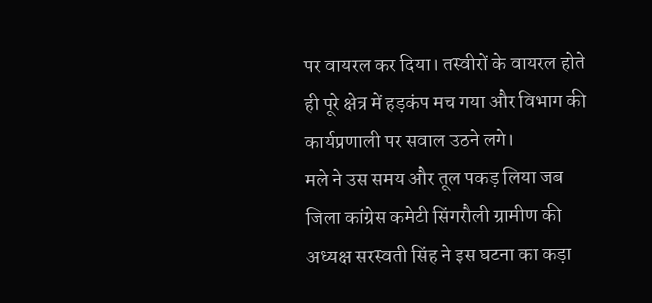पर वायरल कर दिया। तस्वीरों के वायरल होते ही पूरे क्षेत्र में हड़कंप मच गया और विभाग की कार्यप्रणाली पर सवाल उठने लगे।
मले ने उस समय और तूल पकड़ लिया जब जिला कांग्रेस कमेटी सिंगरौली ग्रामीण की अध्यक्ष सरस्वती सिंह ने इस घटना का कड़ा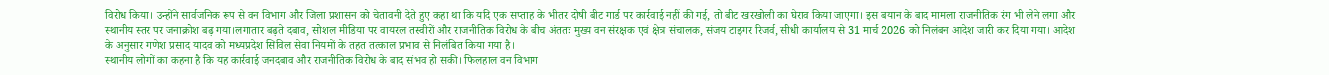विरोध किया। उन्होंने सार्वजनिक रूप से वन विभाग और जिला प्रशासन को चेतावनी देते हुए कहा था कि यदि एक सप्ताह के भीतर दोषी बीट गार्ड पर कार्रवाई नहीं की गई, तो बीट खरखोली का घेराव किया जाएगा। इस बयान के बाद मामला राजनीतिक रंग भी लेने लगा और स्थानीय स्तर पर जनाक्रोश बढ़ गया।लगातार बढ़ते दबाव, सोशल मीडिया पर वायरल तस्वीरों और राजनीतिक विरोध के बीच अंततः मुख्य वन संरक्षक एवं क्षेत्र संचालक, संजय टाइगर रिजर्व, सीधी कार्यालय से 31 मार्च 2026 को निलंबन आदेश जारी कर दिया गया। आदेश के अनुसार गणेश प्रसाद यादव को मध्यप्रदेश सिविल सेवा नियमों के तहत तत्काल प्रभाव से निलंबित किया गया है।
स्थानीय लोगों का कहना है कि यह कार्रवाई जनदबाव और राजनीतिक विरोध के बाद संभव हो सकी। फिलहाल वन विभाग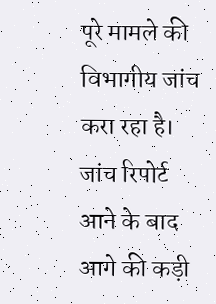पूरे मामले की विभागीय जांच करा रहा है। जांच रिपोर्ट आने के बाद आगे की कड़ी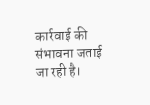कार्रवाई की संभावना जताई जा रही है।